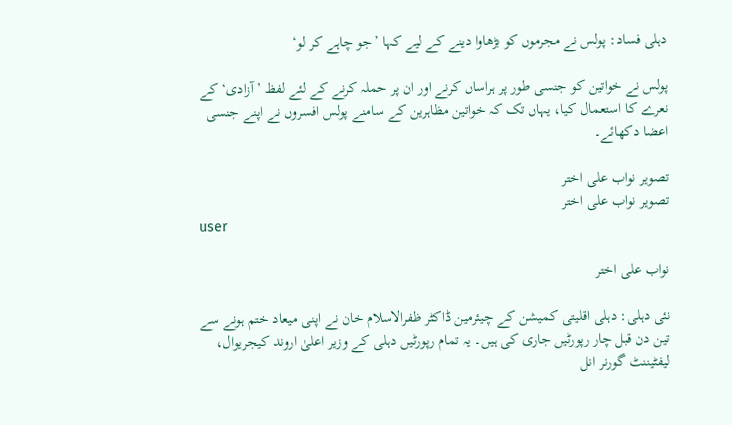دہلی فساد: پولس نے مجرموں کو بڑھاوا دینے کے لیے کہا ’جو چاہے کر لو‘

پولس نے خواتین کو جنسی طور پر ہراساں کرنے اور ان پر حملہ کرنے کے لئے لفظ ’آزادی‘ کے نعرے کا استعمال کیا، یہاں تک کہ خواتین مظاہرین کے سامنے پولس افسروں نے اپنے جنسی اعضا دکھائے۔

تصویر نواب علی اختر
تصویر نواب علی اختر
user

نواب علی اختر

نئی دہلی: دہلی اقلیتی کمیشن کے چیئرمین ڈاکٹر ظفرالاسلام خان نے اپنی میعاد ختم ہونے سے تین دن قبل چار رپورٹیں جاری کی ہیں۔ یہ تمام رپورٹیں دہلی کے وزیر اعلیٰ اروند کیجریوال، لیفٹیننٹ گورنر انل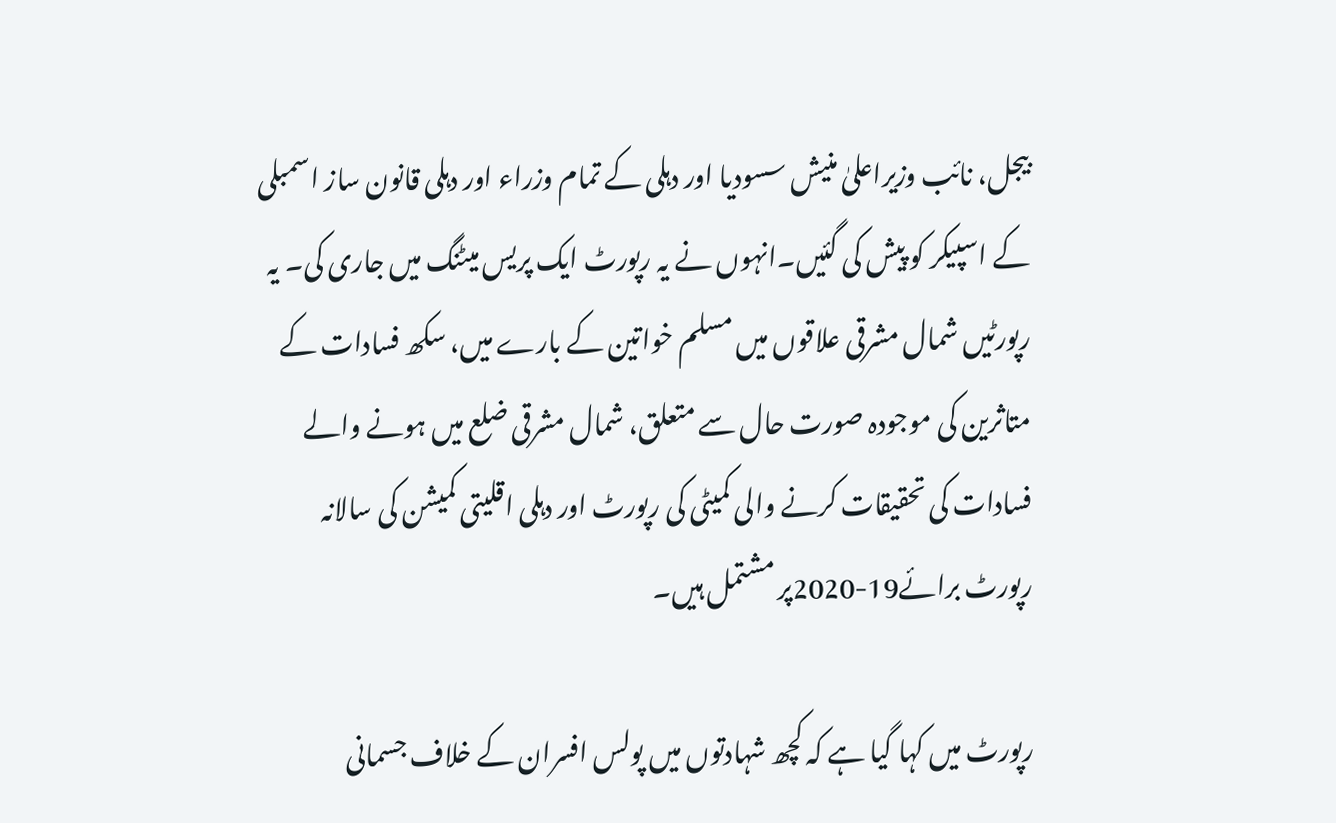بیجل، نائب وزیراعلیٰ منیش سسودیا اور دہلی کے تمام وزراء اور دہلی قانون ساز اسمبلی کے اسپیکر کو پیش کی گئیں۔انہوں نے یہ رپورٹ ایک پریس میٹنگ میں جاری کی۔ یہ رپورٹیں شمال مشرقی علاقوں میں مسلم خواتین کے بارے میں، سکھ فسادات کے متاثرین کی موجودہ صورت حال سے متعلق، شمال مشرقی ضلع میں ہونے والے فسادات کی تحقیقات کرنے والی کمیٹی کی رپورٹ اور دہلی اقلیتی کمیشن کی سالانہ رپورٹ برائے19-2020پر مشتمل ہیں۔

رپورٹ میں کہا گیا ہے کہ کچھ شہادتوں میں پولس افسران کے خلاف جسمانی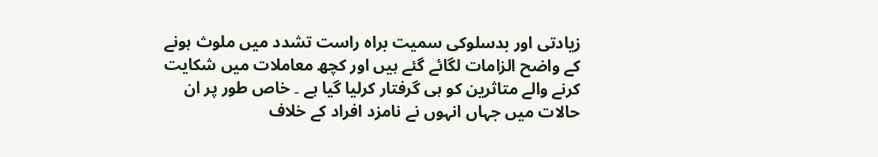زیادتی اور بدسلوکی سمیت براہ راست تشدد میں ملوث ہونے کے واضح الزامات لگائے گئے ہیں اور کچھ معاملات میں شکایت کرنے والے متاثرین کو ہی گرفتار کرلیا گیا ہے ۔ خاص طور پر ان حالات میں جہاں انہوں نے نامزد افراد کے خلاف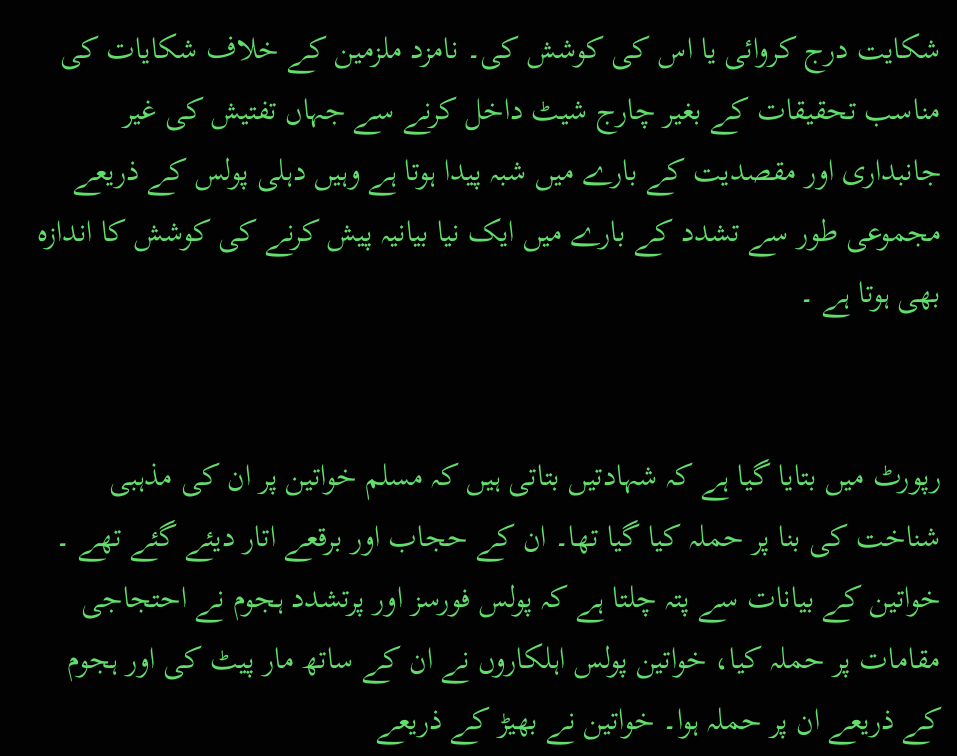شکایت درج کروائی یا اس کی کوشش کی۔ نامزد ملزمین کے خلاف شکایات کی مناسب تحقیقات کے بغیر چارج شیٹ داخل کرنے سے جہاں تفتیش کی غیر جانبداری اور مقصدیت کے بارے میں شبہ پیدا ہوتا ہے وہیں دہلی پولس کے ذریعے مجموعی طور سے تشدد کے بارے میں ایک نیا بیانیہ پیش کرنے کی کوشش کا اندازہ بھی ہوتا ہے ۔


رپورٹ میں بتایا گیا ہے کہ شہادتیں بتاتی ہیں کہ مسلم خواتین پر ان کی مذہبی شناخت کی بنا پر حملہ کیا گیا تھا۔ ان کے حجاب اور برقعے اتار دیئے گئے تھے ۔ خواتین کے بیانات سے پتہ چلتا ہے کہ پولس فورسز اور پرتشدد ہجوم نے احتجاجی مقامات پر حملہ کیا، خواتین پولس اہلکاروں نے ان کے ساتھ مار پیٹ کی اور ہجوم کے ذریعے ان پر حملہ ہوا۔ خواتین نے بھیڑ کے ذریعے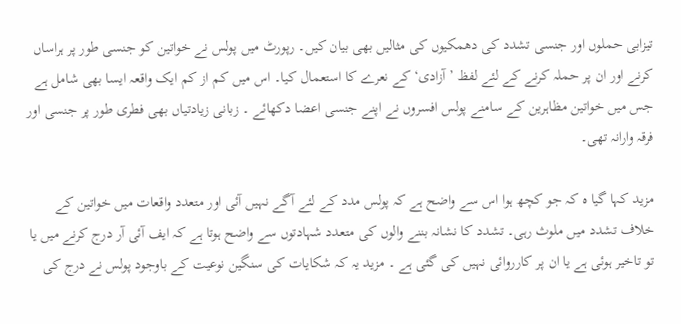تیزابی حملوں اور جنسی تشدد کی دھمکیوں کی مثالیں بھی بیان کیں۔ رپورٹ میں پولس نے خواتین کو جنسی طور پر ہراساں کرنے اور ان پر حملہ کرنے کے لئے لفظ ’آزادی‘ کے نعرے کا استعمال کیا۔ اس میں کم از کم ایک واقعہ ایسا بھی شامل ہے جس میں خواتین مظاہرین کے سامنے پولس افسروں نے اپنے جنسی اعضا دکھائے ۔ زبانی زیادتیاں بھی فطری طور پر جنسی اور فرقہ وارانہ تھی۔

مزید کہا گیا ہ کہ جو کچھ ہوا اس سے واضح ہے کہ پولس مدد کے لئے آگے نہیں آئی اور متعدد واقعات میں خواتین کے خلاف تشدد میں ملوث رہی۔ تشدد کا نشانہ بننے والوں کی متعدد شہادتوں سے واضح ہوتا ہے کہ ایف آئی آر درج کرنے میں یا تو تاخیر ہوئی ہے یا ان پر کارروائی نہیں کی گئی ہے ۔ مزید یہ کہ شکایات کی سنگین نوعیت کے باوجود پولس نے درج کی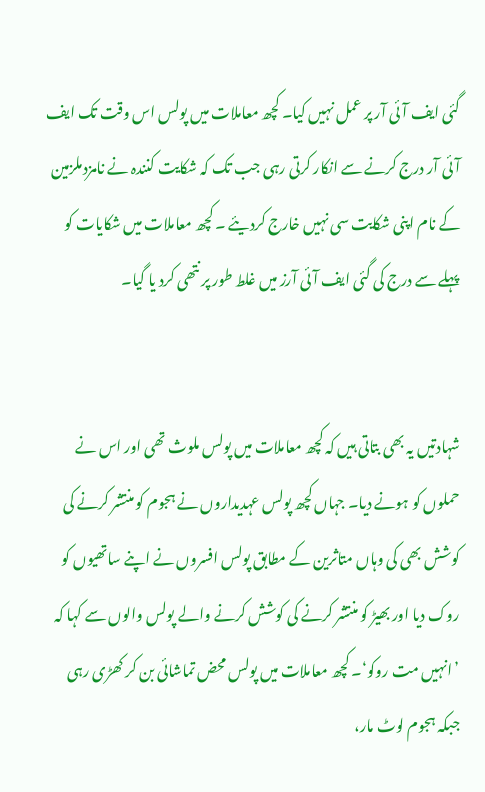گئی ایف آئی آر پر عمل نہیں کیا۔ کچھ معاملات میں پولس اس وقت تک ایف آئی آر درج کرنے سے انکار کرتی رہی جب تک کہ شکایت کنندہ نے نامزدملزمین کے نام اپنی شکایت سی نہیں خارج کردیئے ۔ کچھ معاملات میں شکایات کو پہلے سے درج کی گئی ایف آئی آرز میں غلط طور پر نتھی کرد یا گیا۔


شہادتیں یہ بھی بتاتی ہیں کہ کچھ معاملات میں پولس ملوث تھی اور اس نے حملوں کو ہونے دیا۔ جہاں کچھ پولس عہدیداروں نے ہجوم کو منتشر کرنے کی کوشش بھی کی وہاں متاثرین کے مطابق پولس افسروں نے اپنے ساتھیوں کو روک دیا اور بھیڑ کو منتشر کرنے کی کوشش کرنے والے پولس والوں سے کہا کہ ’انہیں مت روکو‘۔ کچھ معاملات میں پولس محض تماشائی بن کر کھڑی رہی جبکہ ہجوم لوٹ مار،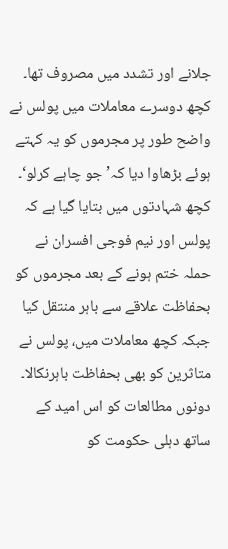جلانے اور تشدد میں مصروف تھا۔ کچھ دوسرے معاملات میں پولس نے واضح طور پر مجرموں کو یہ کہتے ہوئے بڑھاوا دیا کہ’جو چاہے کرلو‘۔ کچھ شہادتوں میں بتایا گیا ہے کہ پولس اور نیم فوجی افسران نے حملہ ختم ہونے کے بعد مجرموں کو بحفاظت علاقے سے باہر منتقل کیا جبکہ کچھ معاملات میں، پولس نے متاثرین کو بھی بحفاظت باہرنکالا۔ دونوں مطالعات کو اس امید کے ساتھ دہلی حکومت کو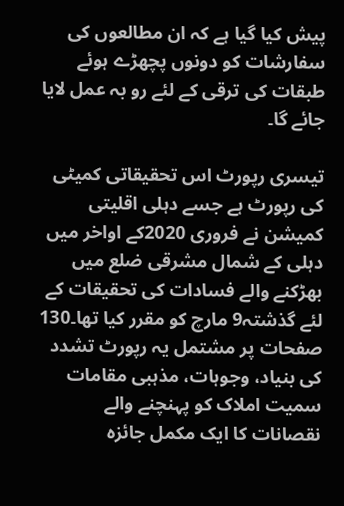پیش کیا گیا ہے کہ ان مطالعوں کی سفارشات کو دونوں پچھڑے ہوئے طبقات کی ترقی کے لئے رو بہ عمل لایا جائے گا۔

تیسری رپورٹ اس تحقیقاتی کمیٹی کی رپورٹ ہے جسے دہلی اقلیتی کمیشن نے فروری 2020کے اواخر میں دہلی کے شمال مشرقی ضلع میں بھڑکنے والے فسادات کی تحقیقات کے لئے گذشتہ9 مارچ کو مقرر کیا تھا۔130 صفحات پر مشتمل یہ رپورٹ تشدد کی بنیاد، وجوہات، مذہبی مقامات سمیت املاک کو پہنچنے والے نقصانات کا ایک مکمل جائزہ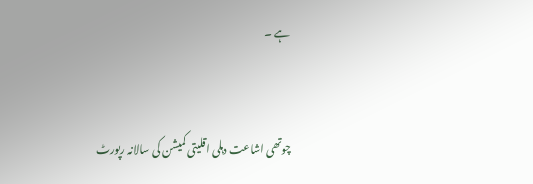ہے ۔


چوتھی اشاعت دہلی اقلیتی کمیشن کی سالانہ رپورٹ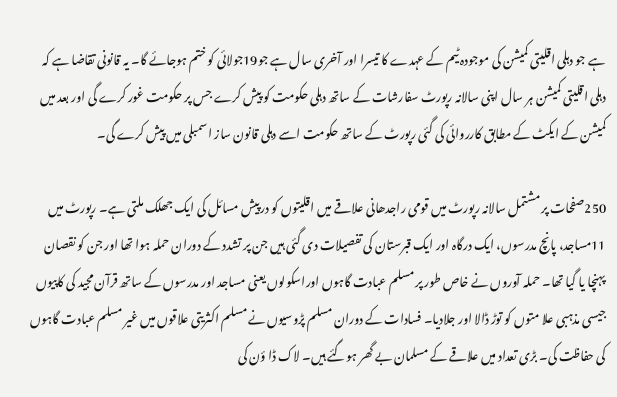ہے جو دہلی اقلیتی کمیشن کی موجودہ ٹیم کے عہدے کا تیسرا اور آخری سال ہے جو19جولائی کو ختم ہوجائے گا۔ یہ قانونی تقاضا ہے کہ دہلی اقلیتی کمیشن ہر سال اپنی سالانہ رپورٹ سفارشات کے ساتھ دہلی حکومت کو پیش کرے جس پر حکومت غور کرے گی اور بعد میں کمیشن کے ایکٹ کے مطابق کارروائی کی گئی رپورٹ کے ساتھ حکومت اسے دہلی قانون ساز اسمبلی میں پیش کرے گی۔

250صفحات پر مشتمل سالانہ رپورٹ میں قومی راجدھانی علاقے میں اقلیتوں کو درپیش مسائل کی ایک جھلک ملتی ہے۔ رپورٹ میں 11مساجد، پانچ مدرسوں، ایک درگاہ اور ایک قبرستان کی تفصیلات دی گئی ہیں جن پر تشدد کے دوران حملہ ہوا تھا اور جن کو نقصان پہنچا یا گیا تھا۔ حملہ آوروں نے خاص طور پر مسلم عبادت گاہوں اوراسکولوں یعنی مساجد اور مدرسوں کے ساتھ قرآن مجید کی کاپیوں جیسی مذہبی علا متوں کو توڑ ڈالا اور جلادیا۔ فسادات کے دوران مسلم پڑوسیوں نے مسلم اکثریتی علاقوں میں غیر مسلم عبادت گاہوں کی حفاظت کی۔ بڑی تعداد میں علاقے کے مسلمان بے گھر ہوگئے ہیں۔ لاک ڈا ؤن کی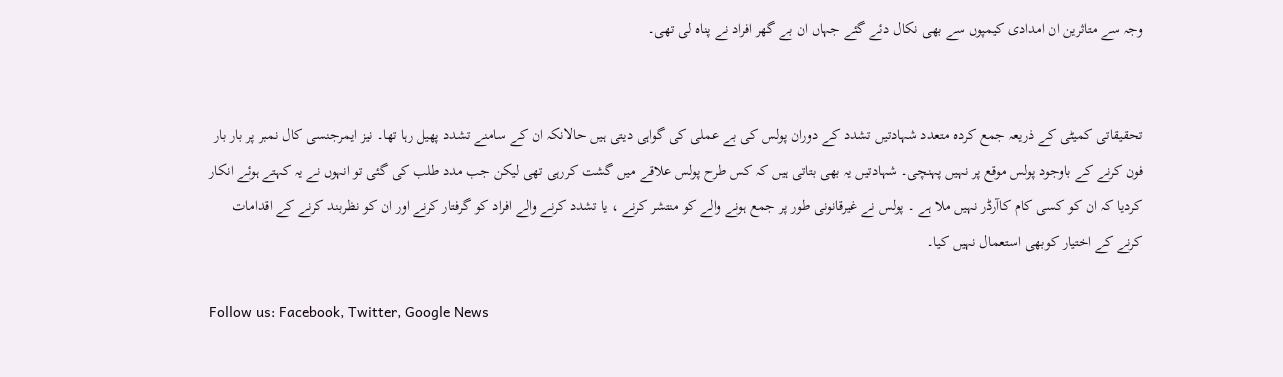وجہ سے متاثرین ان امدادی کیمپوں سے بھی نکال دئے گئے جہاں ان بے گھر افراد نے پناہ لی تھی۔


تحقیقاتی کمیٹی کے ذریعہ جمع کردہ متعدد شہادتیں تشدد کے دوران پولس کی بے عملی کی گواہی دیتی ہیں حالانکہ ان کے سامنے تشدد پھیل رہا تھا۔ نیز ایمرجنسی کال نمبر پر بار بار فون کرنے کے باوجود پولس موقع پر نہیں پہنچی۔ شہادتیں یہ بھی بتاتی ہیں کہ کس طرح پولس علاقے میں گشت کررہی تھی لیکن جب مدد طلب کی گئی تو انہوں نے یہ کہتے ہوئے انکار کردیا کہ ان کو کسی کام کاآرڈر نہیں ملا ہے ۔ پولس نے غیرقانونی طور پر جمع ہونے والے کو منتشر کرنے ، یا تشدد کرنے والے افراد کو گرفتار کرنے اور ان کو نظربند کرنے کے اقدامات کرنے کے اختیار کوبھی استعمال نہیں کیا۔

Follow us: Facebook, Twitter, Google News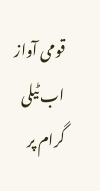قومی آواز اب ٹیلی گرام پر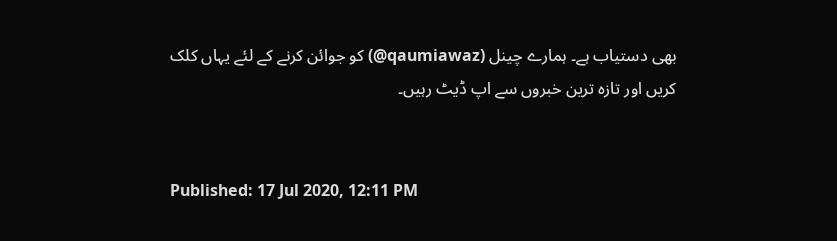بھی دستیاب ہے۔ ہمارے چینل (qaumiawaz@) کو جوائن کرنے کے لئے یہاں کلک کریں اور تازہ ترین خبروں سے اپ ڈیٹ رہیں۔


Published: 17 Jul 2020, 12:11 PM